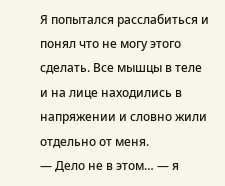Я попытался расслабиться и понял что не могу этого сделать. Все мышцы в теле и на лице находились в напряжении и словно жили отдельно от меня.
— Дело не в этом… — я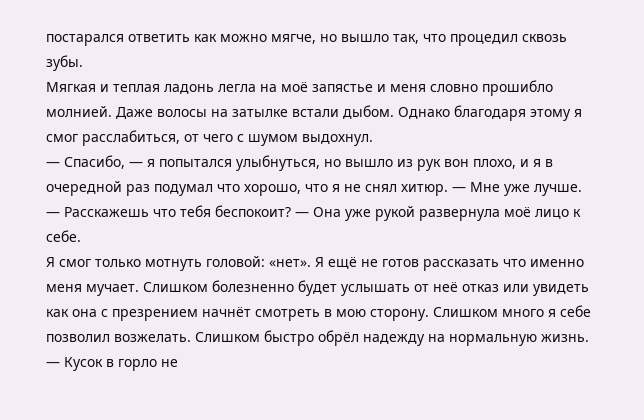постарался ответить как можно мягче, но вышло так, что процедил сквозь зубы.
Мягкая и теплая ладонь легла на моё запястье и меня словно прошибло молнией. Даже волосы на затылке встали дыбом. Однако благодаря этому я смог расслабиться, от чего с шумом выдохнул.
— Спасибо, — я попытался улыбнуться, но вышло из рук вон плохо, и я в очередной раз подумал что хорошо, что я не снял хитюр. — Мне уже лучше.
— Расскажешь что тебя беспокоит? — Она уже рукой развернула моё лицо к себе.
Я смог только мотнуть головой: «нет». Я ещё не готов рассказать что именно меня мучает. Слишком болезненно будет услышать от неё отказ или увидеть как она с презрением начнёт смотреть в мою сторону. Слишком много я себе позволил возжелать. Слишком быстро обрёл надежду на нормальную жизнь.
— Кусок в горло не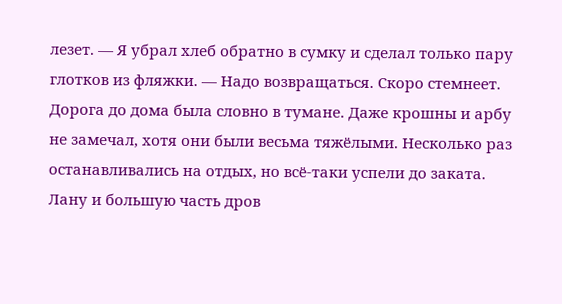лезет. — Я убрал хлеб обратно в сумку и сделал только пару глотков из фляжки. — Надо возвращаться. Скоро стемнеет.
Дорога до дома была словно в тумане. Даже крошны и арбу не замечал, хотя они были весьма тяжёлыми. Несколько раз останавливались на отдых, но всё-таки успели до заката.
Лану и большую часть дров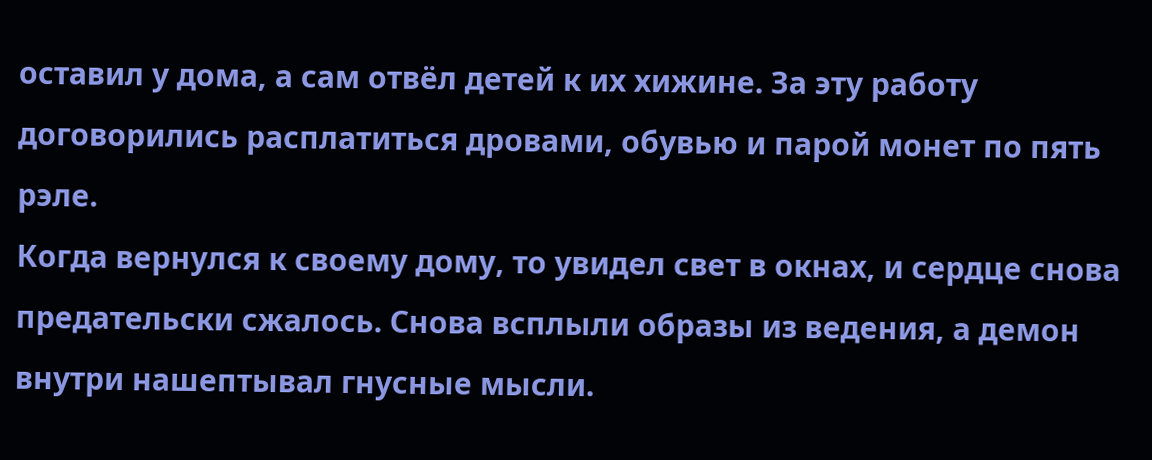оставил у дома, а сам отвёл детей к их хижине. За эту работу договорились расплатиться дровами, обувью и парой монет по пять рэле.
Когда вернулся к своему дому, то увидел свет в окнах, и сердце снова предательски сжалось. Снова всплыли образы из ведения, а демон внутри нашептывал гнусные мысли.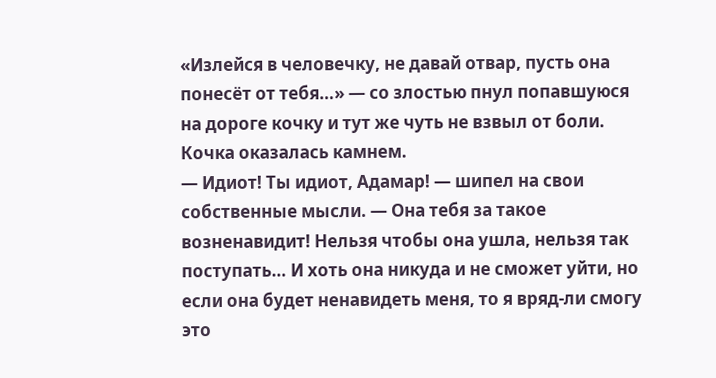«Излейся в человечку, не давай отвар, пусть она понесёт от тебя…» — со злостью пнул попавшуюся на дороге кочку и тут же чуть не взвыл от боли. Кочка оказалась камнем.
— Идиот! Ты идиот, Адамар! — шипел на свои собственные мысли. — Она тебя за такое возненавидит! Нельзя чтобы она ушла, нельзя так поступать… И хоть она никуда и не сможет уйти, но если она будет ненавидеть меня, то я вряд-ли смогу это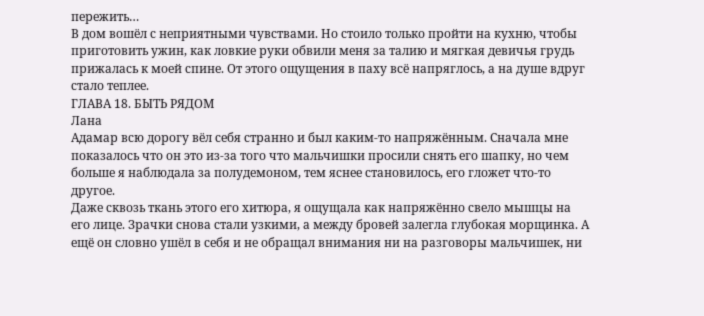пережить…
В дом вошёл с неприятными чувствами. Но стоило только пройти на кухню, чтобы приготовить ужин, как ловкие руки обвили меня за талию и мягкая девичья грудь прижалась к моей спине. От этого ощущения в паху всё напряглось, а на душе вдруг стало теплее.
ГЛАВА 18. БЫТЬ РЯДОМ
Лана
Адамар всю дорогу вёл себя странно и был каким-то напряжённым. Сначала мне показалось что он это из-за того что мальчишки просили снять его шапку, но чем больше я наблюдала за полудемоном, тем яснее становилось, его гложет что-то другое.
Даже сквозь ткань этого его хитюра, я ощущала как напряжённо свело мышцы на его лице. Зрачки снова стали узкими, а между бровей залегла глубокая морщинка. А ещё он словно ушёл в себя и не обращал внимания ни на разговоры мальчишек, ни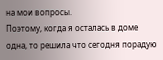на мои вопросы.
Поэтому, когда я осталась в доме одна, то решила что сегодня порадую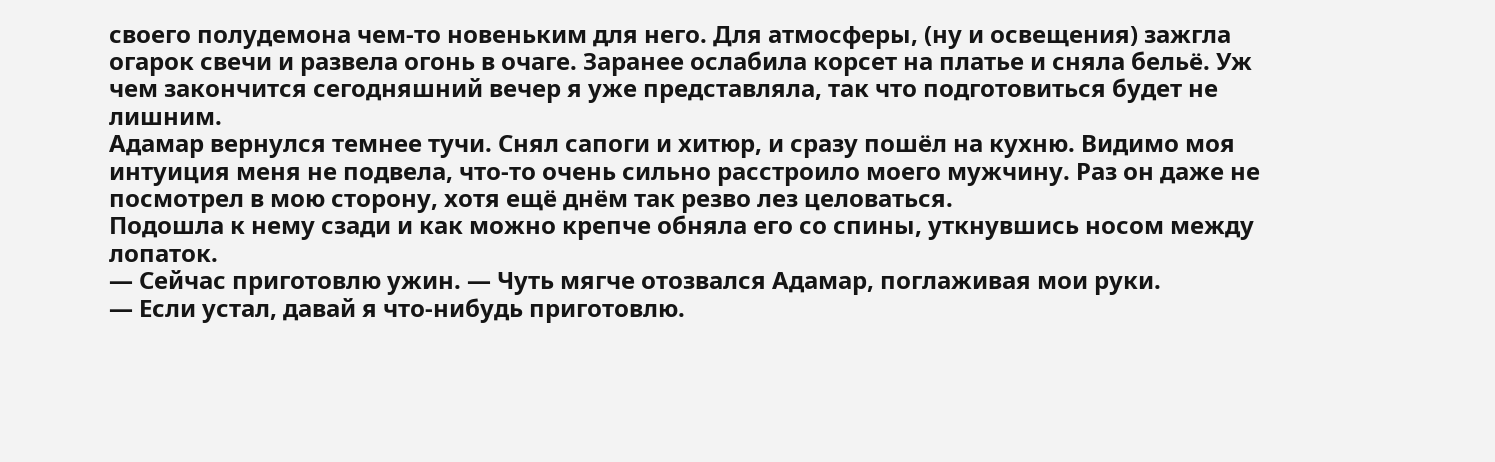своего полудемона чем-то новеньким для него. Для атмосферы, (ну и освещения) зажгла огарок свечи и развела огонь в очаге. Заранее ослабила корсет на платье и сняла бельё. Уж чем закончится сегодняшний вечер я уже представляла, так что подготовиться будет не лишним.
Адамар вернулся темнее тучи. Снял сапоги и хитюр, и сразу пошёл на кухню. Видимо моя интуиция меня не подвела, что-то очень сильно расстроило моего мужчину. Раз он даже не посмотрел в мою сторону, хотя ещё днём так резво лез целоваться.
Подошла к нему сзади и как можно крепче обняла его со спины, уткнувшись носом между лопаток.
— Сейчас приготовлю ужин. — Чуть мягче отозвался Адамар, поглаживая мои руки.
— Если устал, давай я что-нибудь приготовлю.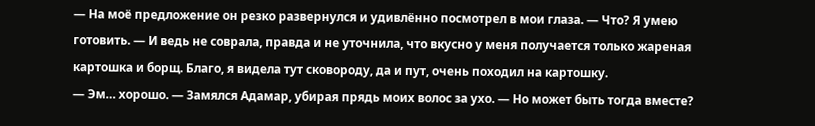— На моё предложение он резко развернулся и удивлённо посмотрел в мои глаза. — Что? Я умею готовить. — И ведь не соврала, правда и не уточнила, что вкусно у меня получается только жареная картошка и борщ. Благо, я видела тут сковороду, да и пут, очень походил на картошку.
— Эм… хорошо. — Замялся Адамар, убирая прядь моих волос за ухо. — Но может быть тогда вместе?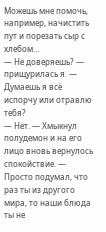Можешь мне помочь, например, начистить пут и порезать сыр с хлебом…
— Не доверяешь? — прищурилась я. — Думаешь я всё испорчу или отравлю тебя?
— Нет. — Хмыкнул полудемон и на его лицо вновь вернулось спокойствие. — Просто подумал, что раз ты из другого мира, то наши блюда ты не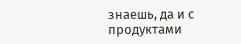знаешь, да и с продуктами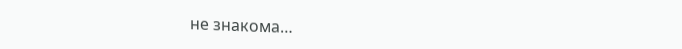не знакома…